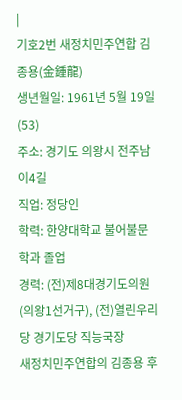|
기호2번 새정치민주연합 김종용(金鍾龍)
생년월일: 1961년 5월 19일(53)
주소: 경기도 의왕시 전주남이4길
직업: 정당인
학력: 한양대학교 불어불문학과 졸업
경력: (전)제8대경기도의원(의왕1선거구), (전)열린우리당 경기도당 직능국장
새정치민주연합의 김종용 후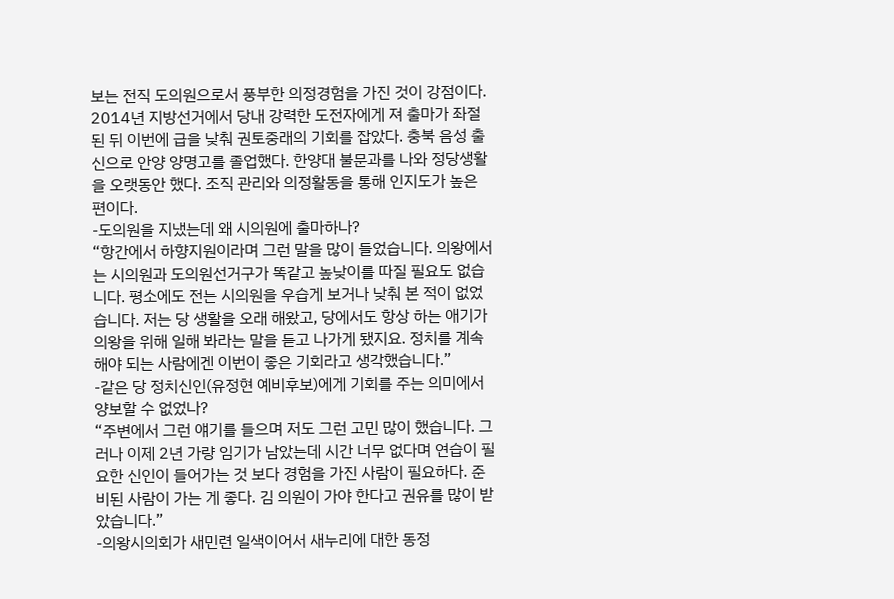보는 전직 도의원으로서 풍부한 의정경험을 가진 것이 강점이다. 2014년 지방선거에서 당내 강력한 도전자에게 져 출마가 좌절된 뒤 이번에 급을 낮춰 권토중래의 기회를 잡았다. 충북 음성 출신으로 안양 양명고를 졸업했다. 한양대 불문과를 나와 정당생활을 오랫동안 했다. 조직 관리와 의정활동을 통해 인지도가 높은 편이다.
-도의원을 지냈는데 왜 시의원에 출마하나?
“항간에서 하향지원이라며 그런 말을 많이 들었습니다. 의왕에서는 시의원과 도의원선거구가 똑같고 높낮이를 따질 필요도 없습니다. 평소에도 전는 시의원을 우습게 보거나 낮춰 본 적이 없었습니다. 저는 당 생활을 오래 해왔고, 당에서도 항상 하는 애기가 의왕을 위해 일해 봐라는 말을 듣고 나가게 됐지요. 정치를 계속해야 되는 사람에겐 이번이 좋은 기회라고 생각했습니다.”
-같은 당 정치신인(유정현 예비후보)에게 기회를 주는 의미에서 양보할 수 없었나?
“주변에서 그런 얘기를 들으며 저도 그런 고민 많이 했습니다. 그러나 이제 2년 가량 임기가 남았는데 시간 너무 없다며 연습이 필요한 신인이 들어가는 것 보다 경험을 가진 사람이 필요하다. 준비된 사람이 가는 게 좋다. 김 의원이 가야 한다고 권유를 많이 받았습니다.”
-의왕시의회가 새민련 일색이어서 새누리에 대한 동정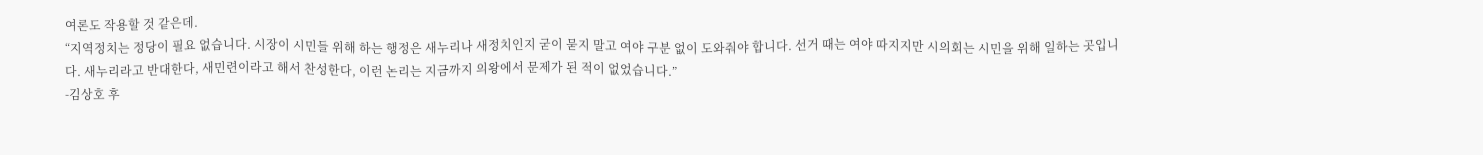여론도 작용할 것 같은데.
“지역정치는 정당이 필요 없습니다. 시장이 시민들 위해 하는 행정은 새누리나 새정치인지 굳이 묻지 말고 여야 구분 없이 도와줘야 합니다. 선거 때는 여야 따지지만 시의회는 시민을 위해 일하는 곳입니다. 새누리라고 반대한다, 새민련이라고 해서 찬성한다, 이런 논리는 지금까지 의왕에서 문제가 된 적이 없었습니다.”
-김상호 후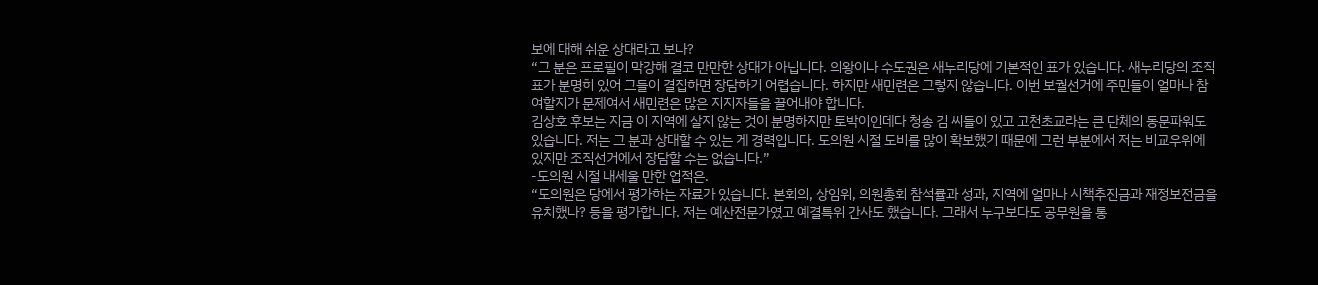보에 대해 쉬운 상대라고 보나?
“그 분은 프로필이 막강해 결코 만만한 상대가 아닙니다. 의왕이나 수도권은 새누리당에 기본적인 표가 있습니다. 새누리당의 조직표가 분명히 있어 그들이 결집하면 장담하기 어렵습니다. 하지만 새민련은 그렇지 않습니다. 이번 보궐선거에 주민들이 얼마나 참여할지가 문제여서 새민련은 많은 지지자들을 끌어내야 합니다.
김상호 후보는 지금 이 지역에 살지 않는 것이 분명하지만 토박이인데다 청송 김 씨들이 있고 고천초교라는 큰 단체의 동문파워도 있습니다. 저는 그 분과 상대할 수 있는 게 경력입니다. 도의원 시절 도비를 많이 확보했기 때문에 그런 부분에서 저는 비교우위에 있지만 조직선거에서 장담할 수는 없습니다.”
-도의원 시절 내세울 만한 업적은.
“도의원은 당에서 평가하는 자료가 있습니다. 본회의, 상임위, 의원총회 참석률과 성과, 지역에 얼마나 시책추진금과 재정보전금을 유치했나? 등을 평가합니다. 저는 예산전문가였고 예결특위 간사도 했습니다. 그래서 누구보다도 공무원을 통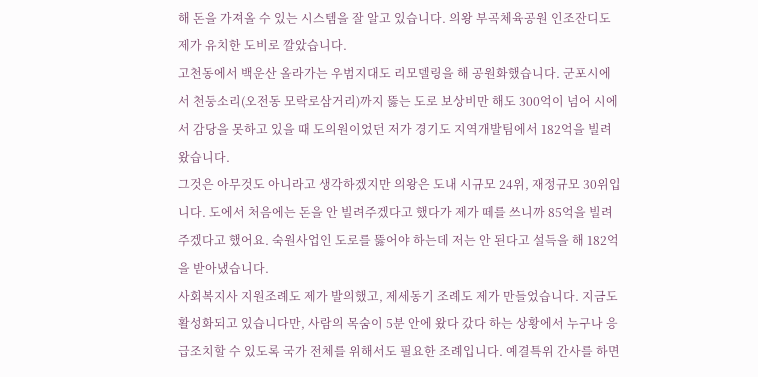해 돈을 가져올 수 있는 시스템을 잘 알고 있습니다. 의왕 부곡체육공원 인조잔디도 제가 유치한 도비로 깔았습니다.
고천동에서 백운산 올라가는 우범지대도 리모델링을 해 공원화했습니다. 군포시에서 천둥소리(오전동 모락로삼거리)까지 뚫는 도로 보상비만 해도 300억이 넘어 시에서 감당을 못하고 있을 때 도의원이었던 저가 경기도 지역개발팀에서 182억을 빌려왔습니다.
그것은 아무것도 아니라고 생각하겠지만 의왕은 도내 시규모 24위, 재정규모 30위입니다. 도에서 처음에는 돈을 안 빌려주겠다고 했다가 제가 떼를 쓰니까 85억을 빌려주겠다고 했어요. 숙원사업인 도로를 뚫어야 하는데 저는 안 된다고 설득을 해 182억을 받아냈습니다.
사회복지사 지원조례도 제가 발의했고, 제세동기 조례도 제가 만들었습니다. 지금도 활성화되고 있습니다만, 사람의 목숨이 5분 안에 왔다 갔다 하는 상황에서 누구나 응급조치할 수 있도록 국가 전체를 위해서도 필요한 조례입니다. 예결특위 간사를 하면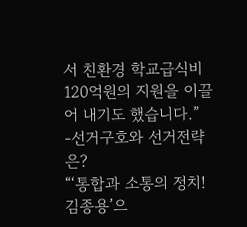서 친환경 학교급식비 120억원의 지원을 이끌어 내기도 했습니다.”
-선거구호와 선거전략은?
“‘통합과 소통의 정치! 김종용’으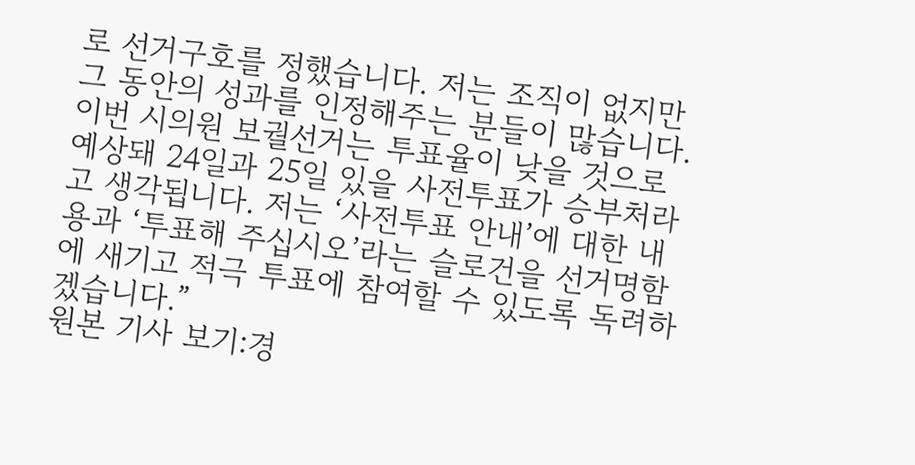로 선거구호를 정했습니다. 저는 조직이 없지만 그 동안의 성과를 인정해주는 분들이 많습니다. 이번 시의원 보궐선거는 투표율이 낮을 것으로 예상돼 24일과 25일 있을 사전투표가 승부처라고 생각됩니다. 저는 ‘사전투표 안내’에 대한 내용과 ‘투표해 주십시오’라는 슬로건을 선거명함에 새기고 적극 투표에 참여할 수 있도록 독려하겠습니다.”
원본 기사 보기:경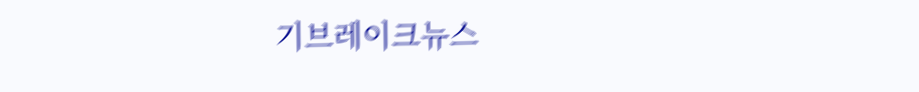기브레이크뉴스